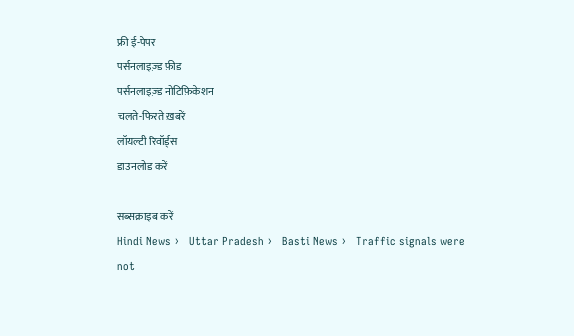फ्री ई-पेपर
पर्सनलाइज़्ड फ़ीड
पर्सनलाइज़्ड नोटिफ़िकेशन
चलते-फिरते ख़बरें
लॉयल्टी रिवॉर्ड्स
डाउनलोड करें

सब्सक्राइब करें
Hindi News ›   Uttar Pradesh ›   Basti News ›   Traffic signals were not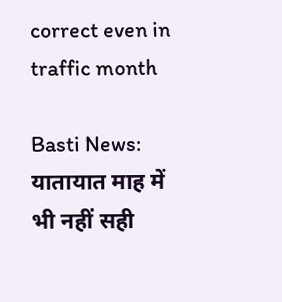correct even in traffic month

Basti News: यातायात माह में भी नहीं सही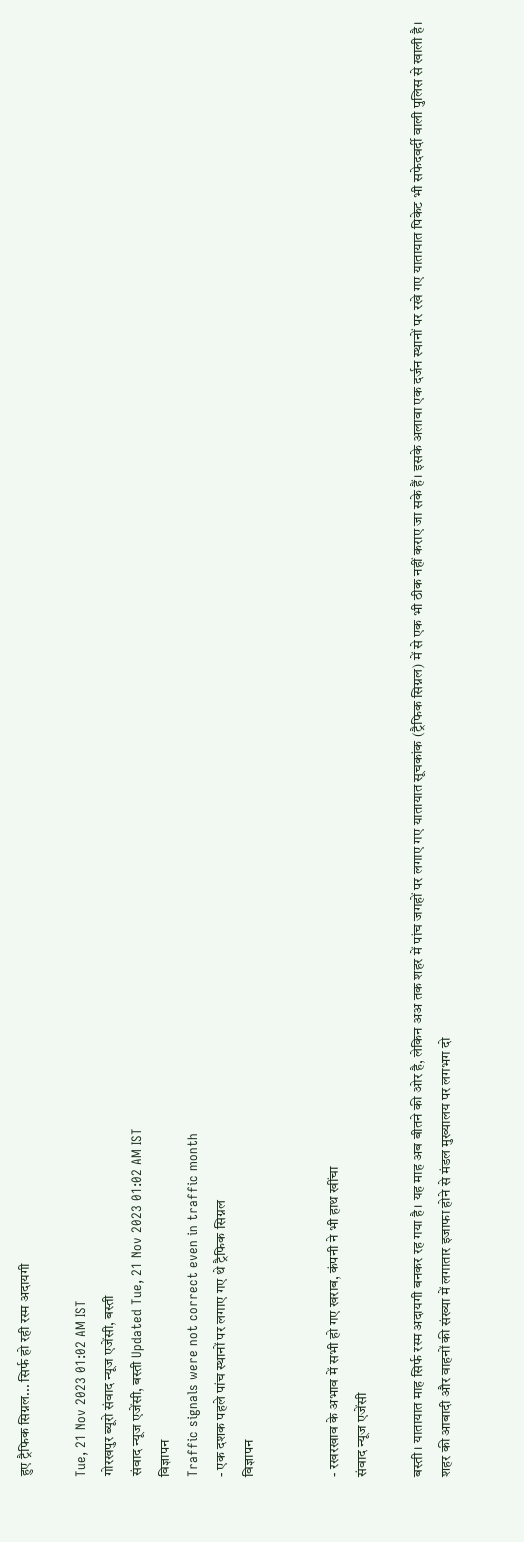हुए ट्रैफिक सिग्नल... सिर्फ हो रही रस्म अदायगी

Tue, 21 Nov 2023 01:02 AM IST
गोरखपुर ब्यूरो संवाद न्यूज एजेंसी, बस्ती
संवाद न्यूज एजेंसी, बस्ती Updated Tue, 21 Nov 2023 01:02 AM IST
विज्ञापन
Traffic signals were not correct even in traffic month
- एक दशक पहले पांच स्थानों पर लगाए गए थे ट्रैफिक सिग्नल
विज्ञापन


- रखरखाव के अभाव में सभी हो गए खराब, कंपनी ने भी हाथ खींचा
संवाद न्यूज एजेंसी

बस्ती। यातायात माह सिर्फ रस्म अदायगी बनकर रह गया है। यह माह अब बीतने की ओर है, लेकिन अअ तक शहर में पांच जगहों पर लगाए गए यातायात सूचकांक (ट्रैफिक सिग्नल) में से एक भी ठीक नहीं कराए जा सके हैं। इसके अलावा एक दर्जन स्थानों पर रखे गए यातायात पिकेट भी सफेदवर्दी वाली पुलिस से खाली है।
शहर की आबादी और वाहनों की संख्या में लगातार इजाफा होने से मंडल मुख्यालय पर लगभग दो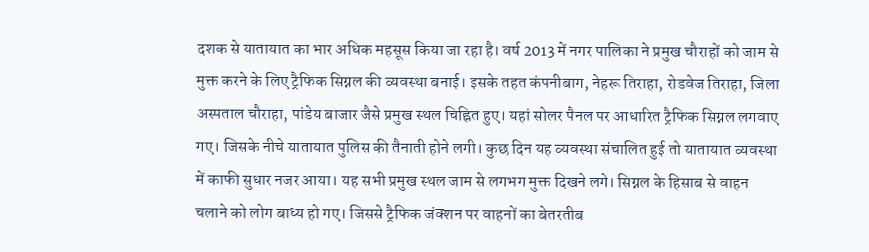दशक से यातायात का भार अधिक महसूस किया जा रहा है। वर्ष 2013 में नगर पालिका ने प्रमुख चौराहों को जाम से मुक्त करने के लिए ट्रैफिक सिग्नल की व्यवस्था बनाई। इसके तहत कंपनीबाग, नेहरू तिराहा, रोडवेज तिराहा, जिला अस्पताल चौराहा, पांडेय बाजार जैसे प्रमुख स्थल चिह्नित हुए। यहां सोलर पैनल पर आधारित ट्रैफिक सिग्नल लगवाए गए। जिसके नीचे यातायात पुलिस की तैनाती होने लगी। कुछ दिन यह व्यवस्था संचालित हुई तो यातायात व्यवस्था में काफी सुधार नजर आया। यह सभी प्रमुख स्थल जाम से लगभग मुक्त दिखने लगे। सिग्नल के हिसाब से वाहन चलाने को लोग बाध्य हो गए। जिससे ट्रैफिक जंक्शन पर वाहनों का बेतरतीब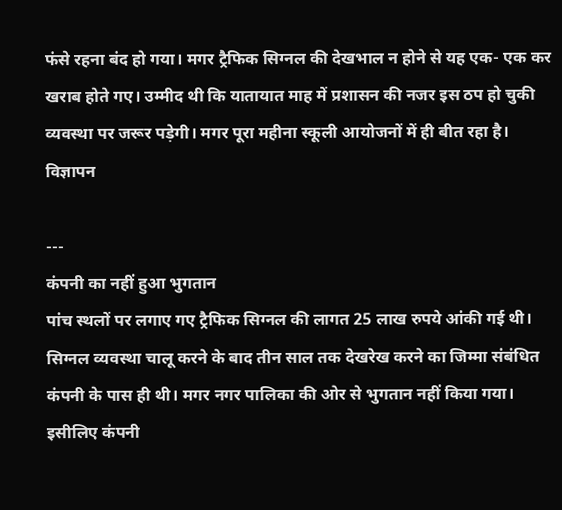फंसे रहना बंद हो गया। मगर ट्रैफिक सिग्नल की देखभाल न होने से यह एक- एक कर खराब होते गए। उम्मीद थी कि यातायात माह में प्रशासन की नजर इस ठप हो चुकी व्यवस्था पर जरूर पड़ेगी। मगर पूरा महीना स्कूली आयोजनों में ही बीत रहा है।
विज्ञापन

---
कंपनी का नहीं हुआ भुगतान
पांच स्थलों पर लगाए गए ट्रैफिक सिग्नल की लागत 25 लाख रुपये आंकी गई थी। सिग्नल व्यवस्था चालू करने के बाद तीन साल तक देखरेख करने का जिम्मा संबंधित कंपनी के पास ही थी। मगर नगर पालिका की ओर से भुगतान नहीं किया गया। इसीलिए कंपनी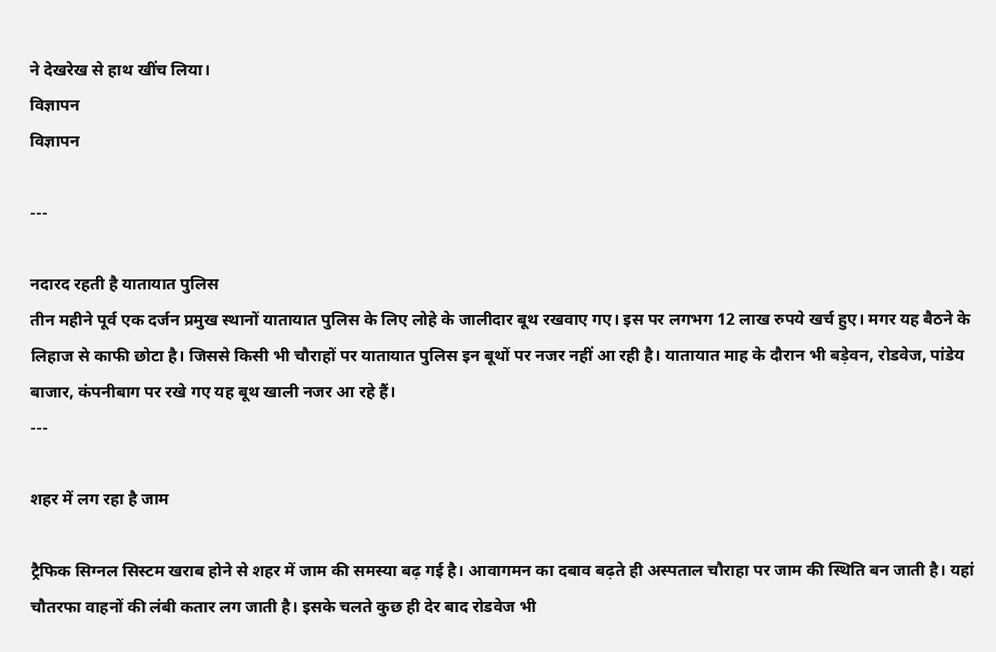ने देखरेख से हाथ खींच लिया।
विज्ञापन
विज्ञापन

---

नदारद रहती है यातायात पुलिस
तीन महीने पूर्व एक दर्जन प्रमुख स्थानों यातायात पुलिस के लिए लोहे के जालीदार बूथ रखवाए गए। इस पर लगभग 12 लाख रुपये खर्च हुए। मगर यह बैठने के लिहाज से काफी छोटा है। जिससे किसी भी चौराहों पर यातायात पुलिस इन बूथों पर नजर नहीं आ रही है। यातायात माह के दौरान भी बड़ेवन, रोडवेज, पांडेय बाजार, कंपनीबाग पर रखे गए यह बूथ खाली नजर आ रहे हैं।
---

शहर में लग रहा है जाम

ट्रैफिक सिग्नल सिस्टम खराब होने से शहर में जाम की समस्या बढ़ गई है। आवागमन का दबाव बढ़ते ही अस्पताल चौराहा पर जाम की स्थिति बन जाती है। यहां चौतरफा वाहनों की लंबी कतार लग जाती है। इसके चलते कुछ ही देर बाद रोडवेज भी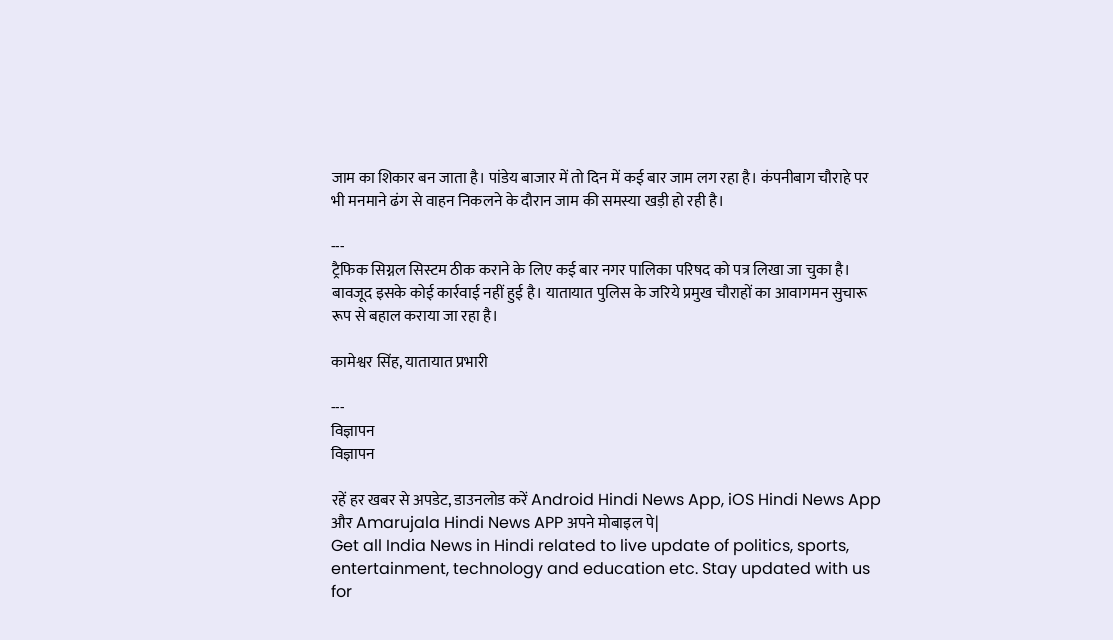जाम का शिकार बन जाता है। पांडेय बाजार में तो दिन में कई बार जाम लग रहा है। कंपनीबाग चौराहे पर भी मनमाने ढंग से वाहन निकलने के दौरान जाम की समस्या खड़ी हो रही है।

---
ट्रैफिक सिग्नल सिस्टम ठीक कराने के लिए कई बार नगर पालिका परिषद को पत्र लिखा जा चुका है। बावजूद इसके कोई कार्रवाई नहीं हुई है। यातायात पुलिस के जरिये प्रमुख चौराहों का आवागमन सुचारू रूप से बहाल कराया जा रहा है।

कामेश्वर सिंह, यातायात प्रभारी

---
विज्ञापन
विज्ञापन

रहें हर खबर से अपडेट, डाउनलोड करें Android Hindi News App, iOS Hindi News App और Amarujala Hindi News APP अपने मोबाइल पे|
Get all India News in Hindi related to live update of politics, sports, entertainment, technology and education etc. Stay updated with us for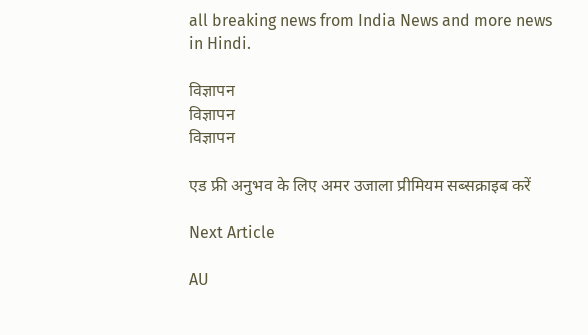all breaking news from India News and more news in Hindi.

विज्ञापन
विज्ञापन
विज्ञापन

एड फ्री अनुभव के लिए अमर उजाला प्रीमियम सब्सक्राइब करें

Next Article

AU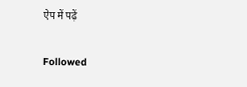ऐप में पढ़ें

Followed